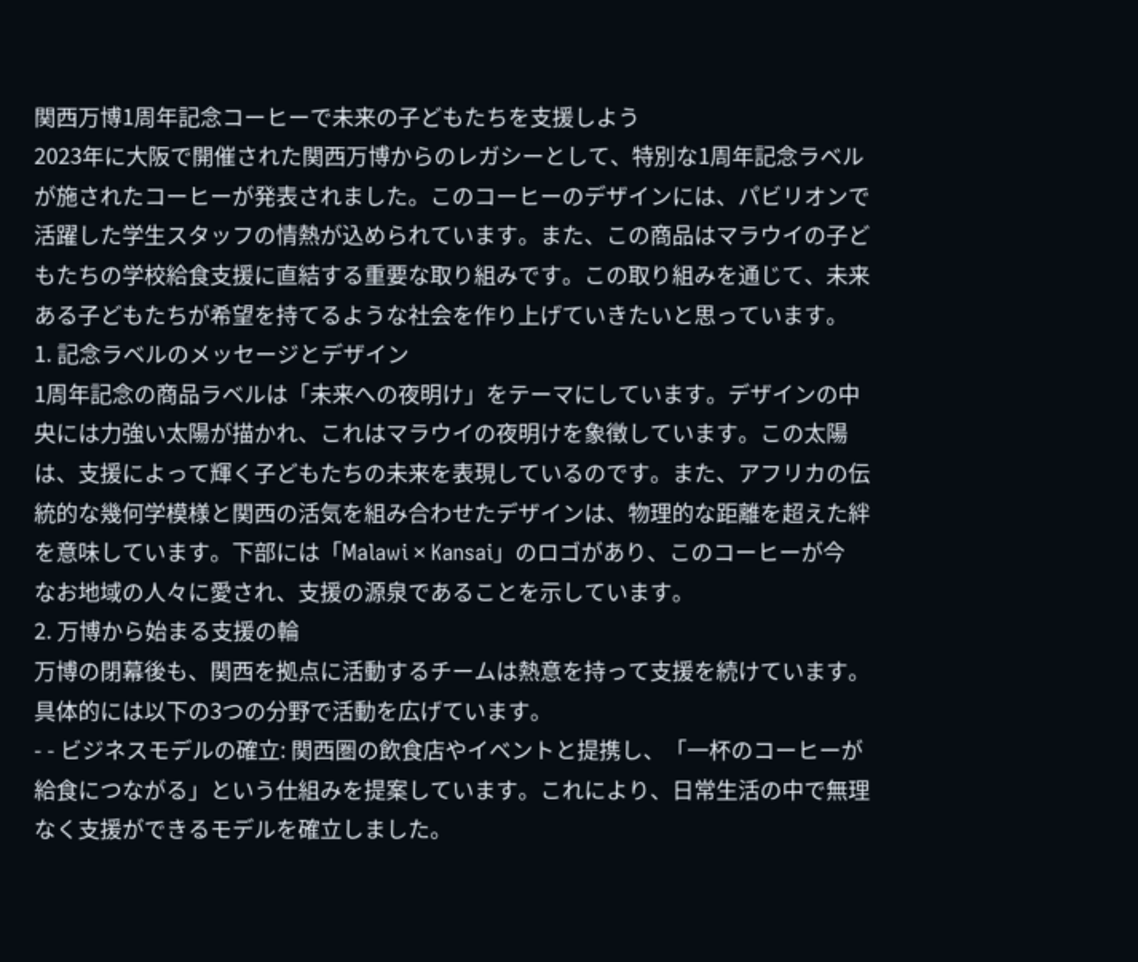関西万博1周年記念コーヒーで未来の子どもたちを支援しよう
2023年に大阪で開催された関西万博からのレガシーとして、特別な1周年記念ラベルが施されたコーヒーが発表されました。このコーヒーのデザインには、パビリオンで活躍した学生スタッフの情熱が込められています。また、この商品はマラウイの子どもたちの学校給食支援に直結する重要な取り組みです。この取り組みを通じて、未来ある子どもたちが希望を持てるような社会を作り上げていきたいと思っています。
1. 記念ラベルのメッセージとデザイン
1周年記念の商品ラベルは「未来への夜明け」をテーマにしています。デザインの中央には力強い太陽が描かれ、これはマラウイの夜明けを象徴しています。この太陽は、支援によって輝く子どもたちの未来を表現しているのです。また、アフリカの伝統的な幾何学模様と関西の活気を組み合わせたデザインは、物理的な距離を超えた絆を意味しています。下部には「Malawi × Kansai」のロゴがあり、このコーヒーが今なお地域の人々に愛され、支援の源泉であることを示しています。
2. 万博から始まる支援の輪
万博の閉幕後も、関西を拠点に活動するチームは熱意を持って支援を続けています。具体的には以下の3つの分野で活動を広げています。
- - ビジネスモデルの確立: 関西圏の飲食店やイベントと提携し、「一杯のコーヒーが給食につながる」という仕組みを提案しています。これにより、日常生活の中で無理なく支援ができるモデルを確立しました。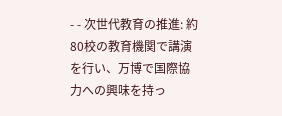- - 次世代教育の推進: 約80校の教育機関で講演を行い、万博で国際協力への興味を持っ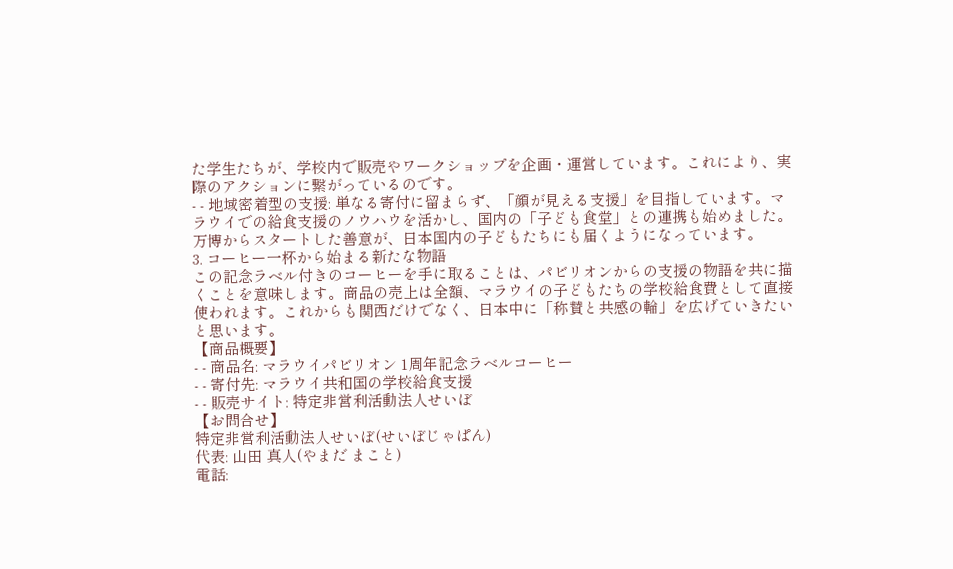た学生たちが、学校内で販売やワークショップを企画・運営しています。これにより、実際のアクションに繋がっているのです。
- - 地域密着型の支援: 単なる寄付に留まらず、「顔が見える支援」を目指しています。マラウイでの給食支援のノウハウを活かし、国内の「子ども食堂」との連携も始めました。万博からスタートした善意が、日本国内の子どもたちにも届くようになっています。
3. コーヒー一杯から始まる新たな物語
この記念ラベル付きのコーヒーを手に取ることは、パビリオンからの支援の物語を共に描くことを意味します。商品の売上は全額、マラウイの子どもたちの学校給食費として直接使われます。これからも関西だけでなく、日本中に「称賛と共感の輪」を広げていきたいと思います。
【商品概要】
- - 商品名: マラウイパビリオン 1周年記念ラベルコーヒー
- - 寄付先: マラウイ共和国の学校給食支援
- - 販売サイト: 特定非営利活動法人せいぼ
【お問合せ】
特定非営利活動法人せいぼ(せいぼじゃぱん)
代表: 山田 真人(やまだ まこと)
電話: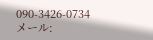090-3426-0734
メール: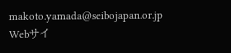makoto.yamada@seibojapan.or.jp
Webサイ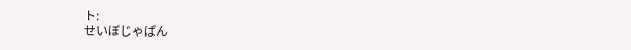ト:
せいぼじゃぱん